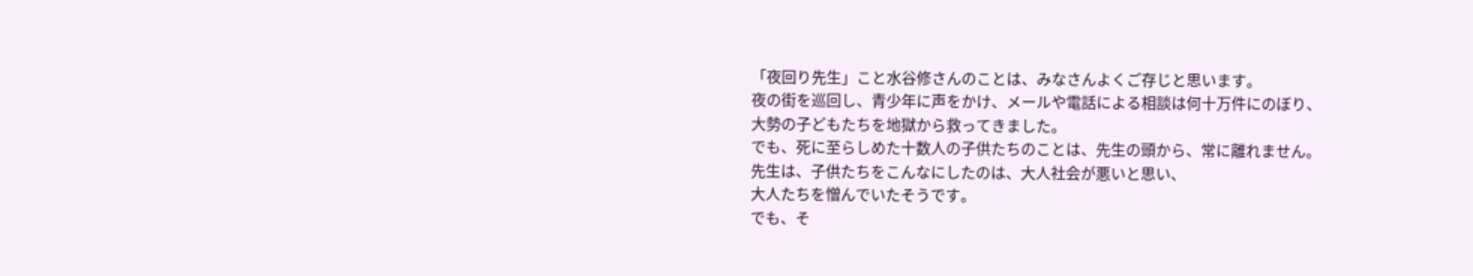「夜回り先生」こと水谷修さんのことは、みなさんよくご存じと思います。
夜の街を巡回し、青少年に声をかけ、メールや電話による相談は何十万件にのぼり、
大勢の子どもたちを地獄から救ってきました。
でも、死に至らしめた十数人の子供たちのことは、先生の頭から、常に離れません。
先生は、子供たちをこんなにしたのは、大人社会が悪いと思い、
大人たちを憎んでいたそうです。
でも、そ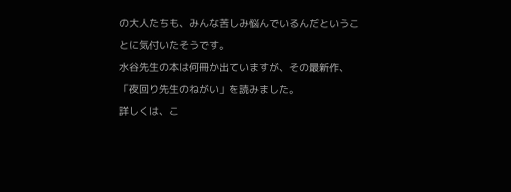の大人たちも、みんな苦しみ悩んでいるんだということに気付いたそうです。
水谷先生の本は何冊か出ていますが、その最新作、
「夜回り先生のねがい」を読みました。
詳しくは、こ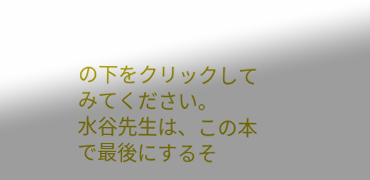の下をクリックしてみてください。
水谷先生は、この本で最後にするそ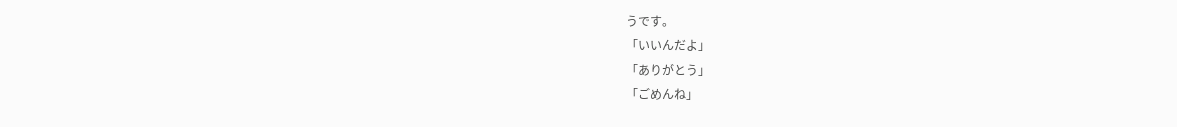うです。
「いいんだよ」
「ありがとう」
「ごめんね」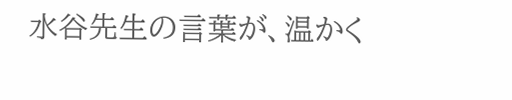水谷先生の言葉が、温かく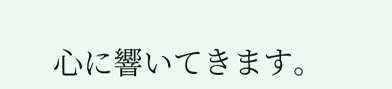心に響いてきます。